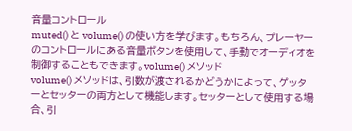音量コントロール
muted() と volume() の使い方を学びます。もちろん、プレーヤーのコントロールにある音量ボタンを使用して、手動でオーディオを制御することもできます。volume() メソッド
volume() メソッドは、引数が渡されるかどうかによって、ゲッターとセッターの両方として機能します。セッターとして使用する場合、引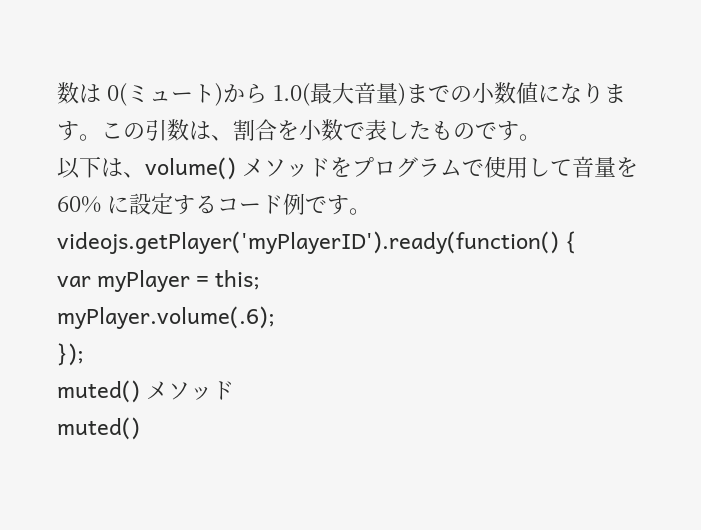数は 0(ミュート)から 1.0(最大音量)までの小数値になります。この引数は、割合を小数で表したものです。
以下は、volume() メソッドをプログラムで使用して音量を 60% に設定するコード例です。
videojs.getPlayer('myPlayerID').ready(function() {
var myPlayer = this;
myPlayer.volume(.6);
});
muted() メソッド
muted()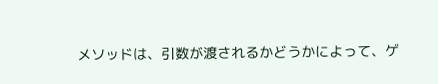メソッドは、引数が渡されるかどうかによって、ゲ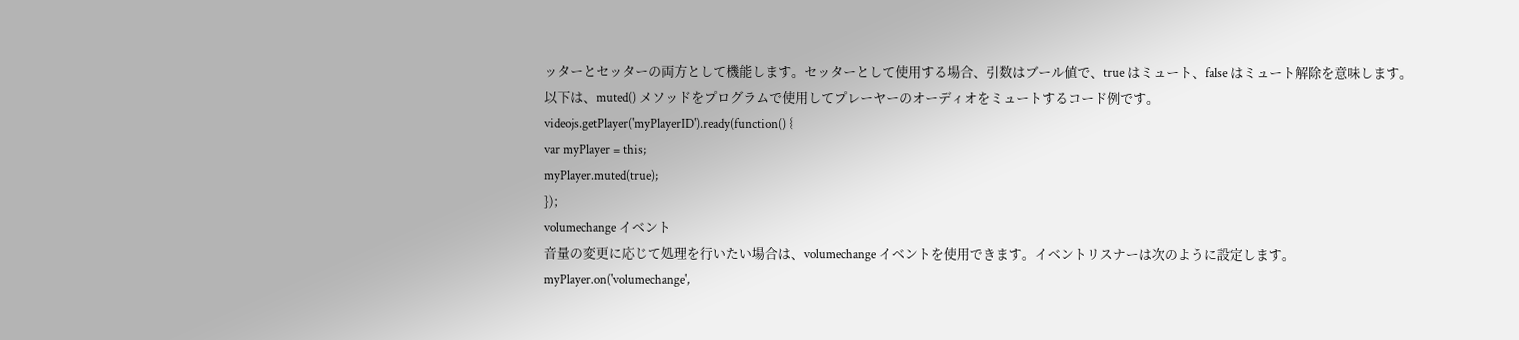ッターとセッターの両方として機能します。セッターとして使用する場合、引数はブール値で、true はミュート、false はミュート解除を意味します。
以下は、muted() メソッドをプログラムで使用してプレーヤーのオーディオをミュートするコード例です。
videojs.getPlayer('myPlayerID').ready(function() {
var myPlayer = this;
myPlayer.muted(true);
});
volumechange イベント
音量の変更に応じて処理を行いたい場合は、volumechange イベントを使用できます。イベントリスナーは次のように設定します。
myPlayer.on('volumechange',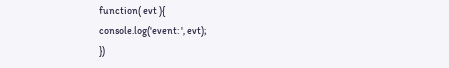function( evt ){
console.log('event: ', evt);
})